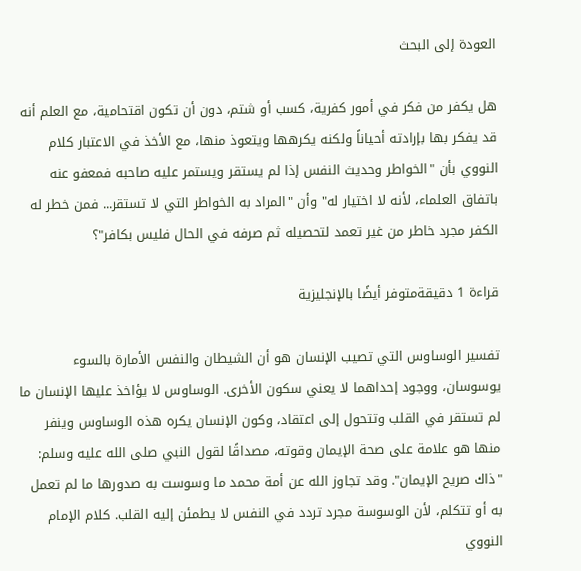العودة إلى البحث

هل يكفر من فكر في أمور كفرية، كسب أو شتم، دون أن تكون اقتحامية، مع العلم أنه قد يفكر بها بإرادته أحياناً ولكنه يكرهها ويتعوذ منها، مع الأخذ في الاعتبار كلام النووي بأن "الخواطر وحديث النفس إذا لم يستقر ويستمر عليه صاحبه فمعفو عنه باتفاق العلماء، لأنه لا اختيار له" وأن "المراد به الخواطر التي لا تستقر... فمن خطر له الكفر مجرد خاطر من غير تعمد لتحصيله ثم صرفه في الحال فليس بكافر"؟

قراءة 1 دقيقةمتوفر أيضًا بالإنجليزية

تفسير الوساوس التي تصيب الإنسان هو أن الشيطان والنفس الأمارة بالسوء يوسوسان، ووجود إحداهما لا يعني سكون الأخرى. الوساوس لا يؤاخذ عليها الإنسان ما لم تستقر في القلب وتتحول إلى اعتقاد، وكون الإنسان يكره هذه الوساوس وينفر منها هو علامة على صحة الإيمان وقوته، مصداقًا لقول النبي صلى الله عليه وسلم: "ذاك صريح الإيمان". وقد تجاوز الله عن أمة محمد ما وسوست به صدورها ما لم تعمل به أو تتكلم، لأن الوسوسة مجرد تردد في النفس لا يطمئن إليه القلب. كلام الإمام النووي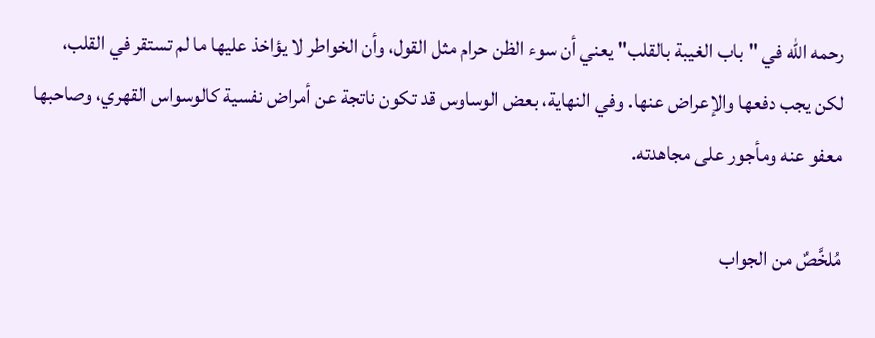رحمه الله في "باب الغيبة بالقلب" يعني أن سوء الظن حرام مثل القول، وأن الخواطر لا يؤاخذ عليها ما لم تستقر في القلب، لكن يجب دفعها والإعراض عنها. وفي النهاية، بعض الوساوس قد تكون ناتجة عن أمراض نفسية كالوسواس القهري، وصاحبها معفو عنه ومأجور على مجاهدته.

مُلخَّصٌ من الجواب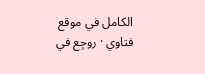الكامل في موقع فتاوي · روجِع في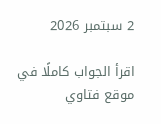2 سبتمبر 2026

اقرأ الجواب كاملًا في موقع فتاوي